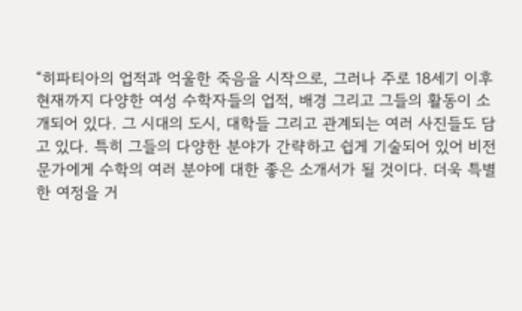“히파티아의 업적과 억울한 죽음을 시작으로, 그러나 주로 18세기 이후 현재까지 다양한 여성 수학자들의 업적, 배경 그리고 그들의 활동이 소개되어 있다. 그 시대의 도시, 대학들 그리고 관계되는 여러 사진들도 담고 있다. 특히 그들의 다양한 분야가 간략하고 쉽게 기술되어 있어 비전문가에게 수학의 여러 분야에 대한 좋은 소개서가 될 것이다. 더욱 특별한 여정을 거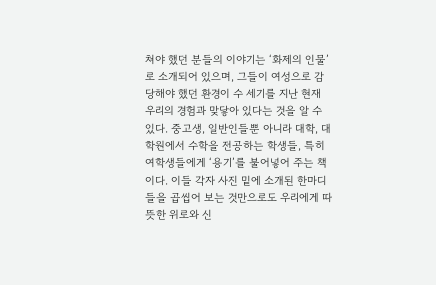쳐야 했던 분들의 이야기는 ‘화제의 인물’로 소개되어 있으며, 그들이 여성으로 감당해야 했던 환경이 수 세기를 지난 현재 우리의 경험과 맞닿아 있다는 것을 알 수 있다. 중고생, 일반인들뿐 아니라 대학, 대학원에서 수학을 전공하는 학생들, 특히 여학생들에게 ‘용기’를 불어넣어 주는 책이다. 이들 각자 사진 밑에 소개된 한마디들을 곱씹어 보는 것만으로도 우리에게 따뜻한 위로와 신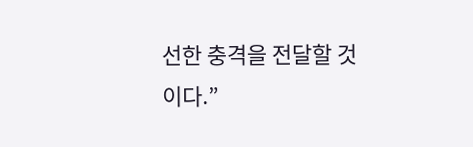선한 충격을 전달할 것이다.”